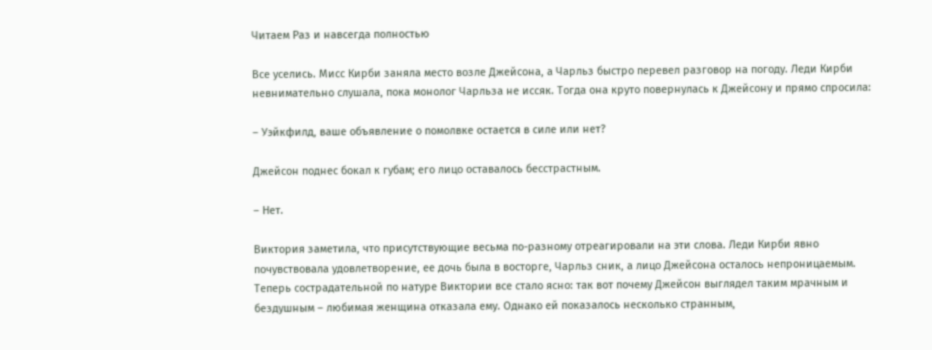Читаем Раз и навсегда полностью

Все уселись. Мисс Кирби заняла место возле Джейсона, а Чарльз быстро перевел разговор на погоду. Леди Кирби невнимательно слушала, пока монолог Чарльза не иссяк. Тогда она круто повернулась к Джейсону и прямо спросила:

– Уэйкфилд, ваше объявление о помолвке остается в силе или нет?

Джейсон поднес бокал к губам; его лицо оставалось бесстрастным.

– Нет.

Виктория заметила, что присутствующие весьма по-разному отреагировали на эти слова. Леди Кирби явно почувствовала удовлетворение, ее дочь была в восторге, Чарльз сник, а лицо Джейсона осталось непроницаемым. Теперь сострадательной по натуре Виктории все стало ясно: так вот почему Джейсон выглядел таким мрачным и бездушным – любимая женщина отказала ему. Однако ей показалось несколько странным,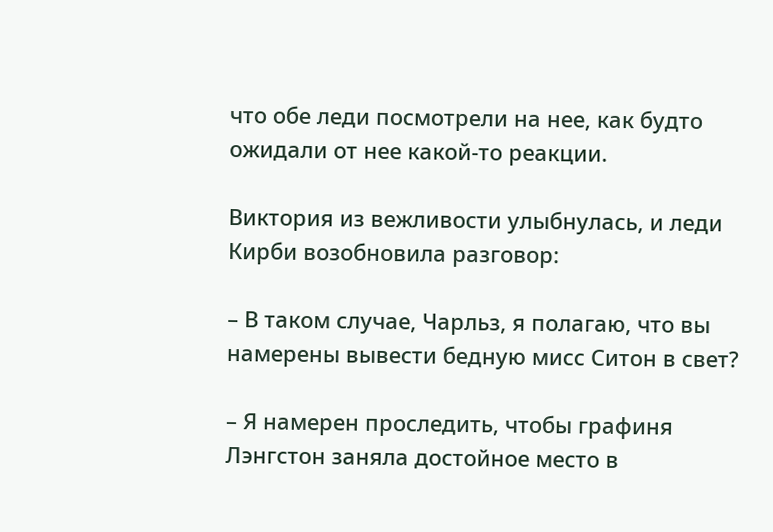что обе леди посмотрели на нее, как будто ожидали от нее какой-то реакции.

Виктория из вежливости улыбнулась, и леди Кирби возобновила разговор:

– В таком случае, Чарльз, я полагаю, что вы намерены вывести бедную мисс Ситон в свет?

– Я намерен проследить, чтобы графиня Лэнгстон заняла достойное место в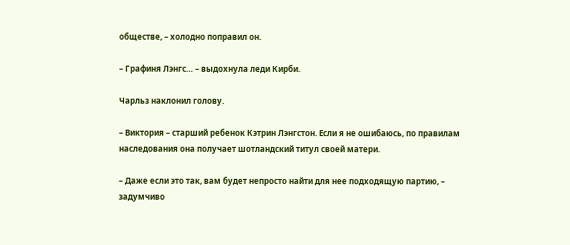обществе, – холодно поправил он.

– Графиня Лэнгс… – выдохнула леди Кирби.

Чарльз наклонил голову.

– Виктория – старший ребенок Кэтрин Лэнгстон. Если я не ошибаюсь, по правилам наследования она получает шотландский титул своей матери.

– Даже если это так, вам будет непросто найти для нее подходящую партию, – задумчиво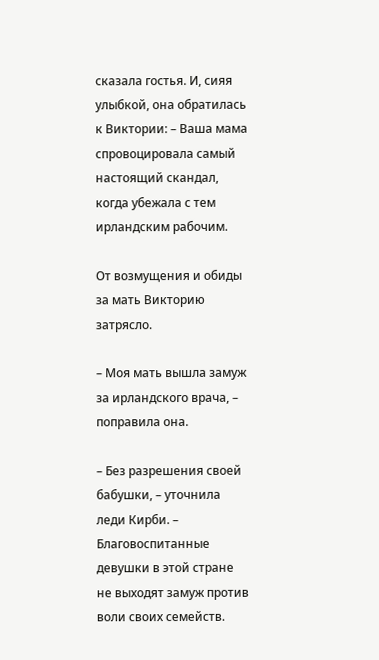сказала гостья. И, сияя улыбкой, она обратилась к Виктории: – Ваша мама спровоцировала самый настоящий скандал, когда убежала с тем ирландским рабочим.

От возмущения и обиды за мать Викторию затрясло.

– Моя мать вышла замуж за ирландского врача, – поправила она.

– Без разрешения своей бабушки, – уточнила леди Кирби. – Благовоспитанные девушки в этой стране не выходят замуж против воли своих семейств.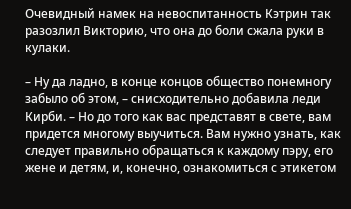Очевидный намек на невоспитанность Кэтрин так разозлил Викторию, что она до боли сжала руки в кулаки.

– Ну да ладно, в конце концов общество понемногу забыло об этом, – снисходительно добавила леди Кирби. – Но до того как вас представят в свете, вам придется многому выучиться. Вам нужно узнать, как следует правильно обращаться к каждому пэру, его жене и детям, и, конечно, ознакомиться с этикетом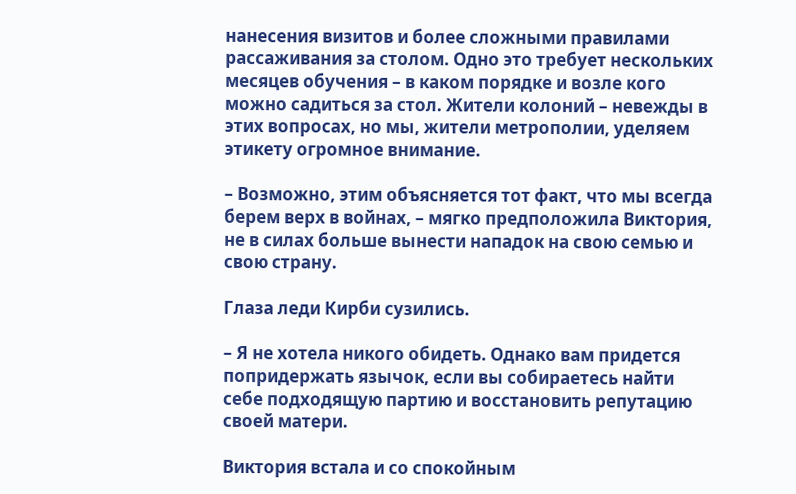нанесения визитов и более сложными правилами рассаживания за столом. Одно это требует нескольких месяцев обучения – в каком порядке и возле кого можно садиться за стол. Жители колоний – невежды в этих вопросах, но мы, жители метрополии, уделяем этикету огромное внимание.

– Возможно, этим объясняется тот факт, что мы всегда берем верх в войнах, – мягко предположила Виктория, не в силах больше вынести нападок на свою семью и свою страну.

Глаза леди Кирби сузились.

– Я не хотела никого обидеть. Однако вам придется попридержать язычок, если вы собираетесь найти себе подходящую партию и восстановить репутацию своей матери.

Виктория встала и со спокойным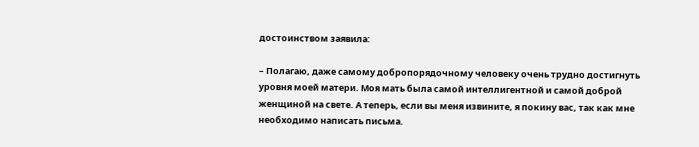достоинством заявила:

– Полагаю, даже самому добропорядочному человеку очень трудно достигнуть уровня моей матери. Моя мать была самой интеллигентной и самой доброй женщиной на свете. А теперь, если вы меня извините, я покину вас, так как мне необходимо написать письма.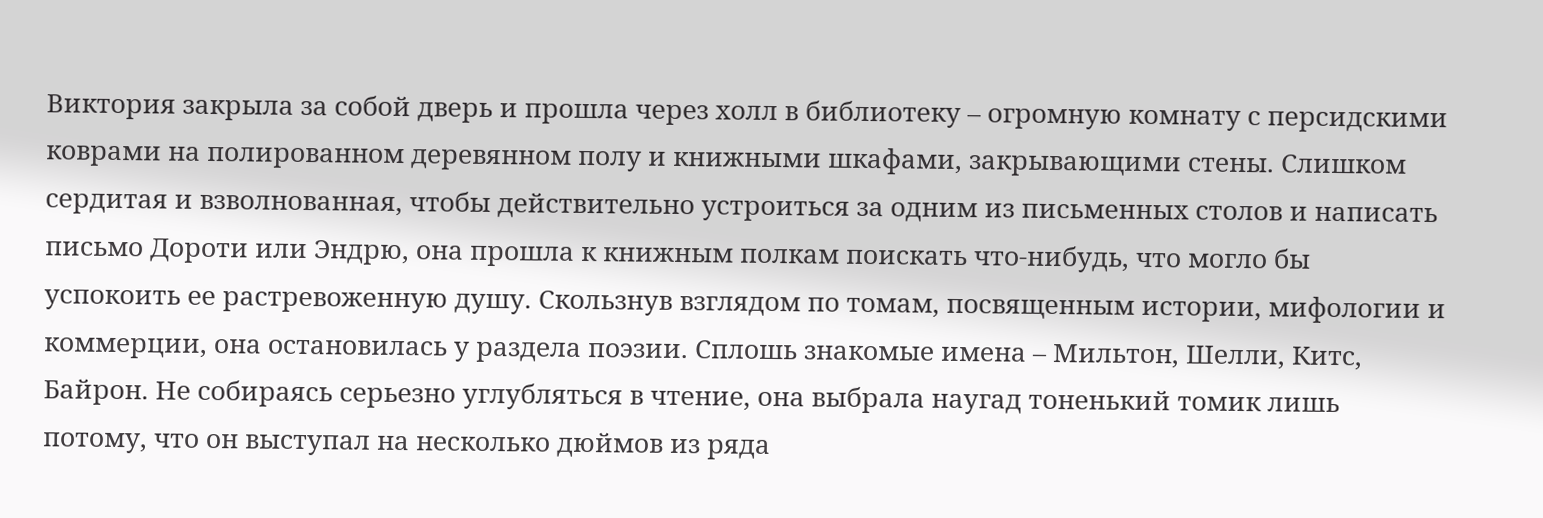Виктория закрыла за собой дверь и прошла через холл в библиотеку – огромную комнату с персидскими коврами на полированном деревянном полу и книжными шкафами, закрывающими стены. Слишком сердитая и взволнованная, чтобы действительно устроиться за одним из письменных столов и написать письмо Дороти или Эндрю, она прошла к книжным полкам поискать что-нибудь, что могло бы успокоить ее растревоженную душу. Скользнув взглядом по томам, посвященным истории, мифологии и коммерции, она остановилась у раздела поэзии. Сплошь знакомые имена – Мильтон, Шелли, Китс, Байрон. Не собираясь серьезно углубляться в чтение, она выбрала наугад тоненький томик лишь потому, что он выступал на несколько дюймов из ряда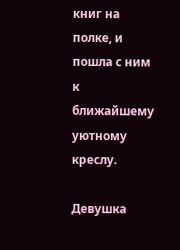книг на полке, и пошла с ним к ближайшему уютному креслу.

Девушка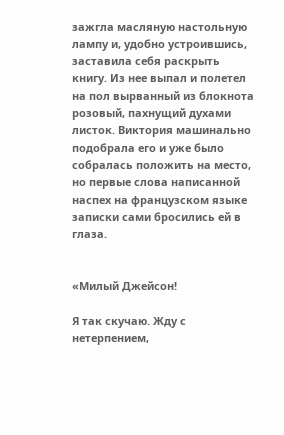зажгла масляную настольную лампу и, удобно устроившись, заставила себя раскрыть книгу. Из нее выпал и полетел на пол вырванный из блокнота розовый, пахнущий духами листок. Виктория машинально подобрала его и уже было собралась положить на место, но первые слова написанной наспех на французском языке записки сами бросились ей в глаза.


«Милый Джейсон!

Я так скучаю. Жду с нетерпением,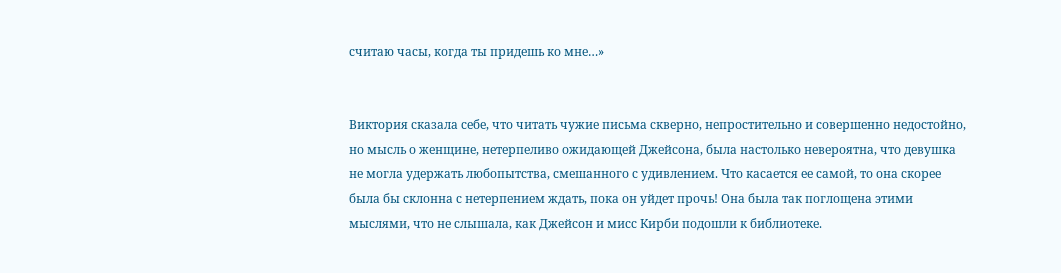считаю часы, когда ты придешь ко мне…»


Виктория сказала себе, что читать чужие письма скверно, непростительно и совершенно недостойно, но мысль о женщине, нетерпеливо ожидающей Джейсона, была настолько невероятна, что девушка не могла удержать любопытства, смешанного с удивлением. Что касается ее самой, то она скорее была бы склонна с нетерпением ждать, пока он уйдет прочь! Она была так поглощена этими мыслями, что не слышала, как Джейсон и мисс Кирби подошли к библиотеке.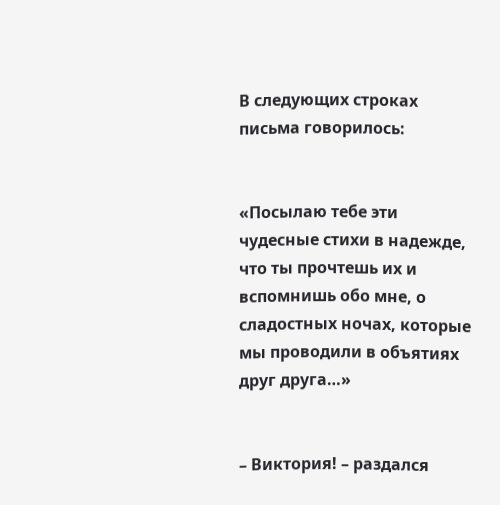В следующих строках письма говорилось:


«Посылаю тебе эти чудесные стихи в надежде, что ты прочтешь их и вспомнишь обо мне, о сладостных ночах, которые мы проводили в объятиях друг друга…»


– Виктория! – раздался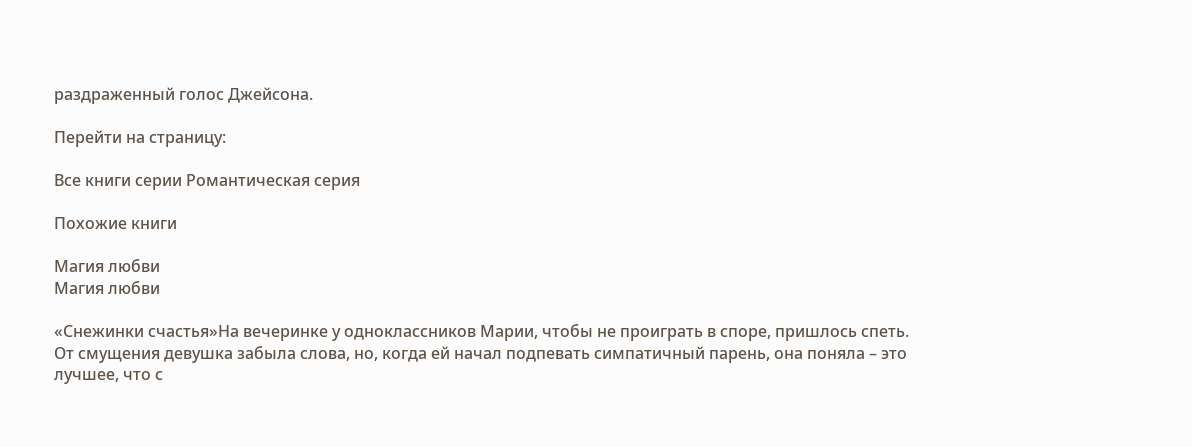раздраженный голос Джейсона.

Перейти на страницу:

Все книги серии Романтическая серия

Похожие книги

Магия любви
Магия любви

«Снежинки счастья»На вечеринке у одноклассников Марии, чтобы не проиграть в споре, пришлось спеть. От смущения девушка забыла слова, но, когда ей начал подпевать симпатичный парень, она поняла – это лучшее, что с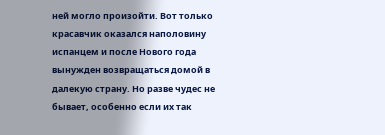ней могло произойти. Вот только красавчик оказался наполовину испанцем и после Нового года вынужден возвращаться домой в далекую страну. Но разве чудес не бывает, особенно если их так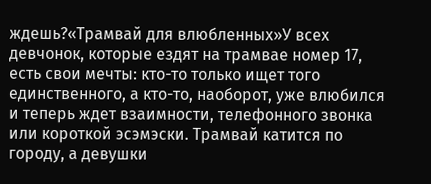ждешь?«Трамвай для влюбленных»У всех девчонок, которые ездят на трамвае номер 17, есть свои мечты: кто-то только ищет того единственного, а кто-то, наоборот, уже влюбился и теперь ждет взаимности, телефонного звонка или короткой эсэмэски. Трамвай катится по городу, а девушки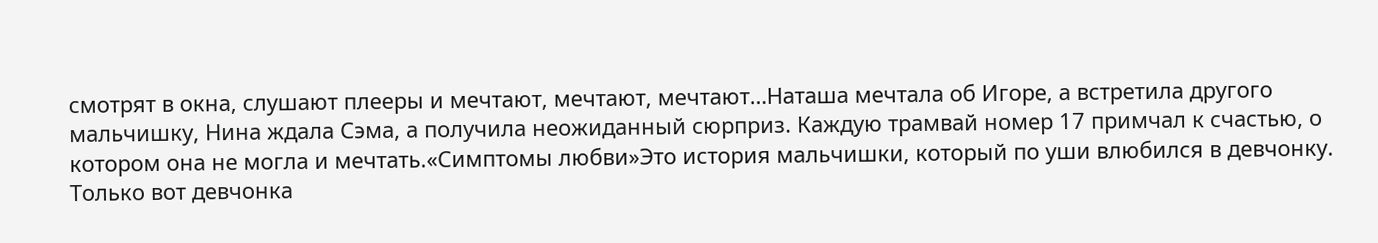смотрят в окна, слушают плееры и мечтают, мечтают, мечтают…Наташа мечтала об Игоре, а встретила другого мальчишку, Нина ждала Сэма, а получила неожиданный сюрприз. Каждую трамвай номер 17 примчал к счастью, о котором она не могла и мечтать.«Симптомы любви»Это история мальчишки, который по уши влюбился в девчонку. Только вот девчонка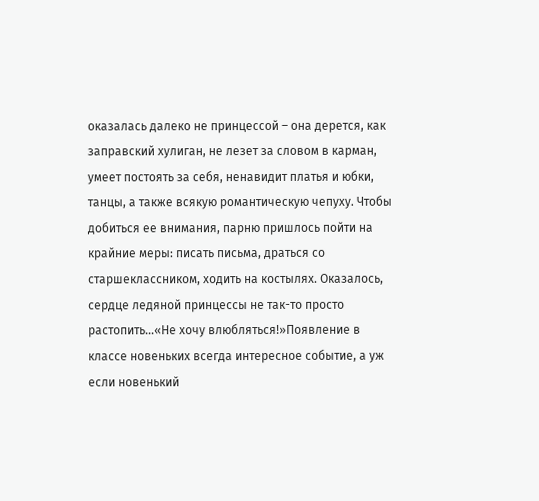оказалась далеко не принцессой – она дерется, как заправский хулиган, не лезет за словом в карман, умеет постоять за себя, ненавидит платья и юбки, танцы, а также всякую романтическую чепуху. Чтобы добиться ее внимания, парню пришлось пойти на крайние меры: писать письма, драться со старшеклассником, ходить на костылях. Оказалось, сердце ледяной принцессы не так-то просто растопить…«Не хочу влюбляться!»Появление в классе новеньких всегда интересное событие, а уж если новенький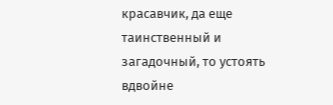красавчик, да еще таинственный и загадочный, то устоять вдвойне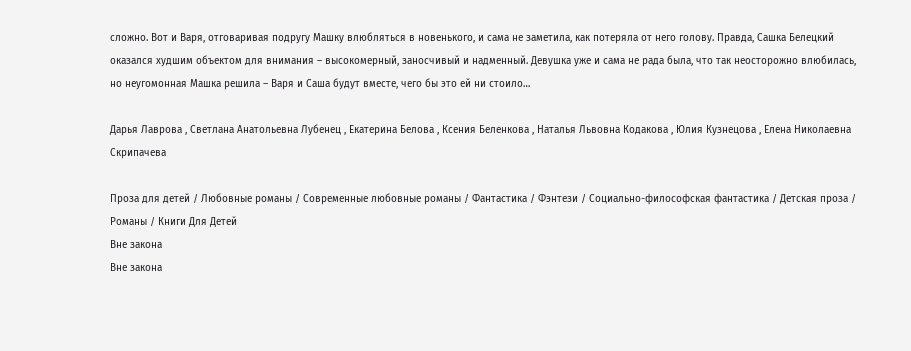сложно. Вот и Варя, отговаривая подругу Машку влюбляться в новенького, и сама не заметила, как потеряла от него голову. Правда, Сашка Белецкий оказался худшим объектом для внимания – высокомерный, заносчивый и надменный. Девушка уже и сама не рада была, что так неосторожно влюбилась, но неугомонная Машка решила – Варя и Саша будут вместе, чего бы это ей ни стоило…

Дарья Лаврова , Светлана Анатольевна Лубенец , Екатерина Белова , Ксения Беленкова , Наталья Львовна Кодакова , Юлия Кузнецова , Елена Николаевна Скрипачева

Проза для детей / Любовные романы / Современные любовные романы / Фантастика / Фэнтези / Социально-философская фантастика / Детская проза / Романы / Книги Для Детей
Вне закона
Вне закона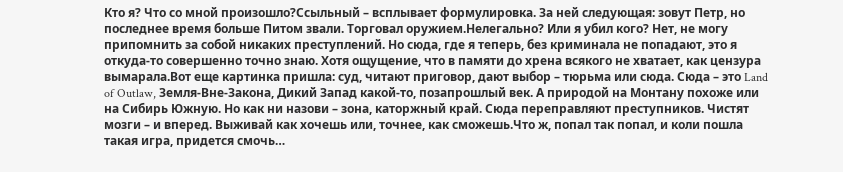Кто я? Что со мной произошло?Ссыльный – всплывает формулировка. За ней следующая: зовут Петр, но последнее время больше Питом звали. Торговал оружием.Нелегально? Или я убил кого? Нет, не могу припомнить за собой никаких преступлений. Но сюда, где я теперь, без криминала не попадают, это я откуда-то совершенно точно знаю. Хотя ощущение, что в памяти до хрена всякого не хватает, как цензура вымарала.Вот еще картинка пришла: суд, читают приговор, дают выбор – тюрьма или сюда. Сюда – это Land of Outlaw, Земля-Вне-Закона, Дикий Запад какой-то, позапрошлый век. А природой на Монтану похоже или на Сибирь Южную. Но как ни назови – зона, каторжный край. Сюда переправляют преступников. Чистят мозги – и вперед. Выживай как хочешь или, точнее, как сможешь.Что ж, попал так попал, и коли пошла такая игра, придется смочь…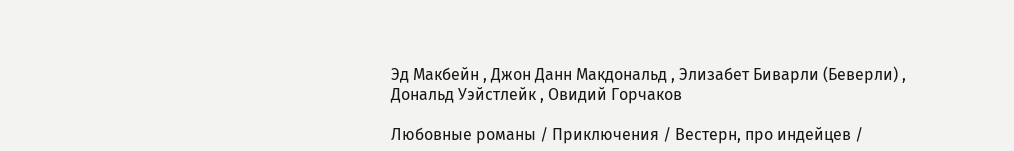Эд Макбейн , Джон Данн Макдональд , Элизабет Биварли (Беверли) , Дональд Уэйстлейк , Овидий Горчаков

Любовные романы / Приключения / Вестерн, про индейцев /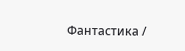Фантастика /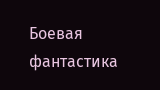Боевая фантастика